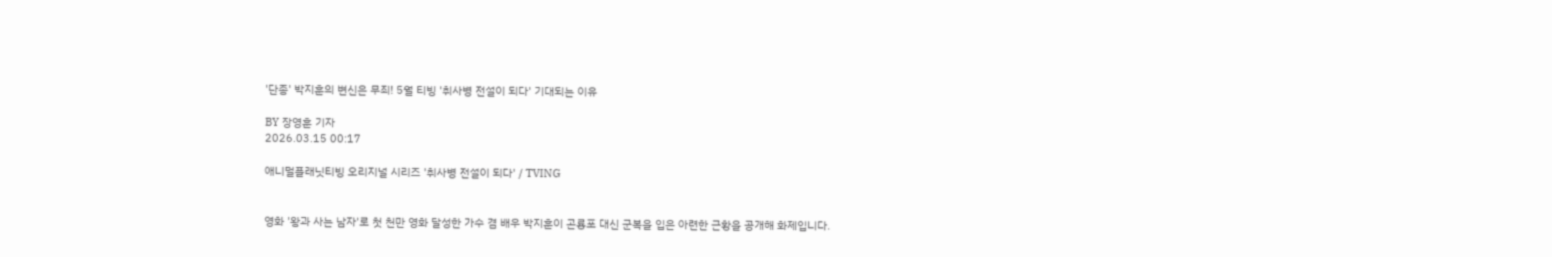'단종' 박지훈의 변신은 무죄! 5월 티빙 '취사병 전설이 되다' 기대되는 이유

BY 장영훈 기자
2026.03.15 00:17

애니멀플래닛티빙 오리지널 시리즈 '취사병 전설이 되다' / TVING


영화 '왕과 사는 남자'로 첫 천만 영화 달성한 가수 겸 배우 박지훈이 곤룡포 대신 군복을 입은 아련한 근황을 공개해 화제입니다.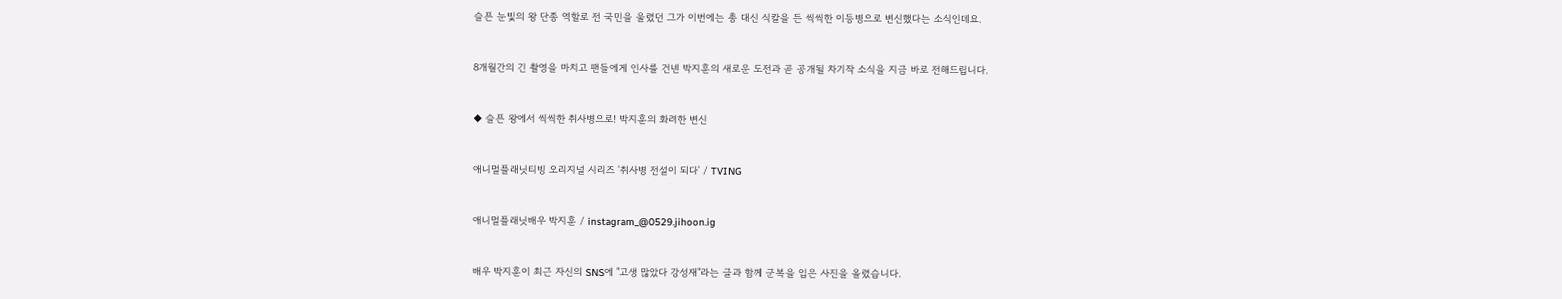슬픈 눈빛의 왕 단종 역할로 전 국민을 울렸던 그가 이번에는 총 대신 식칼을 든 씩씩한 이등병으로 변신했다는 소식인데요.


8개월간의 긴 촬영을 마치고 팬들에게 인사를 건넨 박지훈의 새로운 도전과 곧 공개될 차기작 소식을 지금 바로 전해드립니다.


◆ 슬픈 왕에서 씩씩한 취사병으로! 박지훈의 화려한 변신


애니멀플래닛티빙 오리지널 시리즈 '취사병 전설이 되다' / TVING


애니멀플래닛배우 박지훈 / instagram_@0529.jihoon.ig


배우 박지훈이 최근 자신의 SNS에 "고생 많았다 강성재"라는 글과 함께 군복을 입은 사진을 올렸습니다.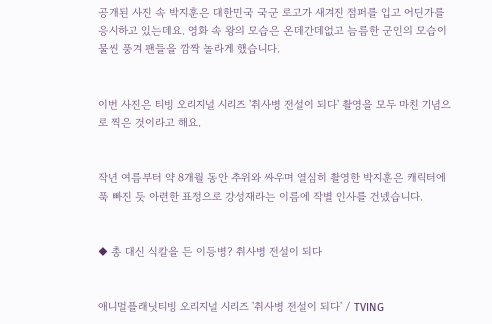공개된 사진 속 박지훈은 대한민국 국군 로고가 새겨진 점퍼를 입고 어딘가를 응시하고 있는데요. 영화 속 왕의 모습은 온데간데없고 늠름한 군인의 모습이 물씬 풍겨 팬들을 깜짝 놀라게 했습니다.


이번 사진은 티빙 오리지널 시리즈 '취사병 전설이 되다' 촬영을 모두 마친 기념으로 찍은 것이라고 해요.


작년 여름부터 약 8개월 동안 추위와 싸우며 열심히 촬영한 박지훈은 캐릭터에 푹 빠진 듯 아련한 표정으로 강성재라는 이름에 작별 인사를 건넸습니다.


◆ 총 대신 식칼을 든 이등병? 취사병 전설이 되다


애니멀플래닛티빙 오리지널 시리즈 '취사병 전설이 되다' / TVING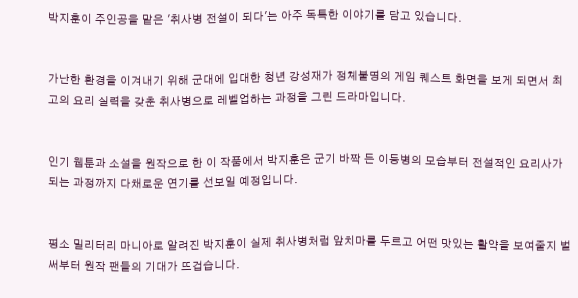박지훈이 주인공을 맡은 '취사병 전설이 되다'는 아주 독특한 이야기를 담고 있습니다.


가난한 환경을 이겨내기 위해 군대에 입대한 청년 강성재가 정체불명의 게임 퀘스트 화면을 보게 되면서 최고의 요리 실력을 갖춘 취사병으로 레벨업하는 과정을 그린 드라마입니다.


인기 웹툰과 소설을 원작으로 한 이 작품에서 박지훈은 군기 바짝 든 이등병의 모습부터 전설적인 요리사가 되는 과정까지 다채로운 연기를 선보일 예정입니다.


평소 밀리터리 마니아로 알려진 박지훈이 실제 취사병처럼 앞치마를 두르고 어떤 맛있는 활약을 보여줄지 벌써부터 원작 팬들의 기대가 뜨겁습니다.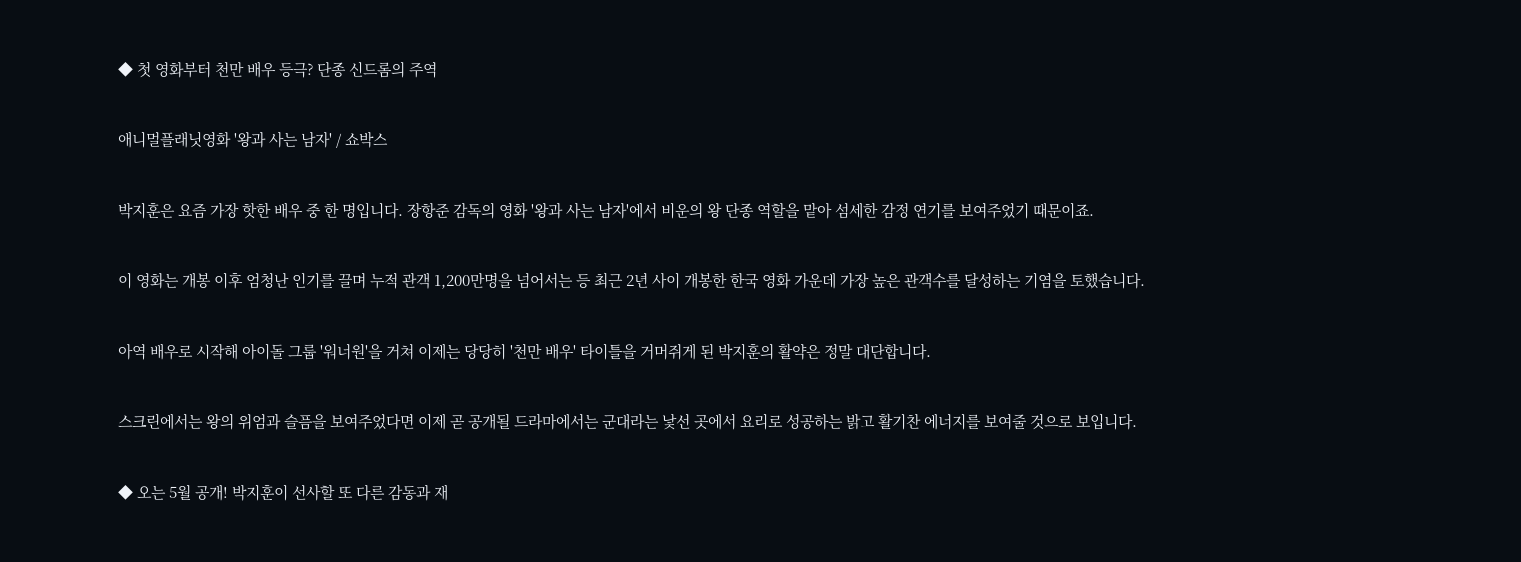◆ 첫 영화부터 천만 배우 등극? 단종 신드롬의 주역


애니멀플래닛영화 '왕과 사는 남자' / 쇼박스


박지훈은 요즘 가장 핫한 배우 중 한 명입니다. 장항준 감독의 영화 '왕과 사는 남자'에서 비운의 왕 단종 역할을 맡아 섬세한 감정 연기를 보여주었기 때문이죠.


이 영화는 개봉 이후 엄청난 인기를 끌며 누적 관객 1,200만명을 넘어서는 등 최근 2년 사이 개봉한 한국 영화 가운데 가장 높은 관객수를 달성하는 기염을 토했습니다.


아역 배우로 시작해 아이돌 그룹 '워너원'을 거쳐 이제는 당당히 '천만 배우' 타이틀을 거머쥐게 된 박지훈의 활약은 정말 대단합니다.


스크린에서는 왕의 위엄과 슬픔을 보여주었다면 이제 곧 공개될 드라마에서는 군대라는 낯선 곳에서 요리로 성공하는 밝고 활기찬 에너지를 보여줄 것으로 보입니다.


◆ 오는 5월 공개! 박지훈이 선사할 또 다른 감동과 재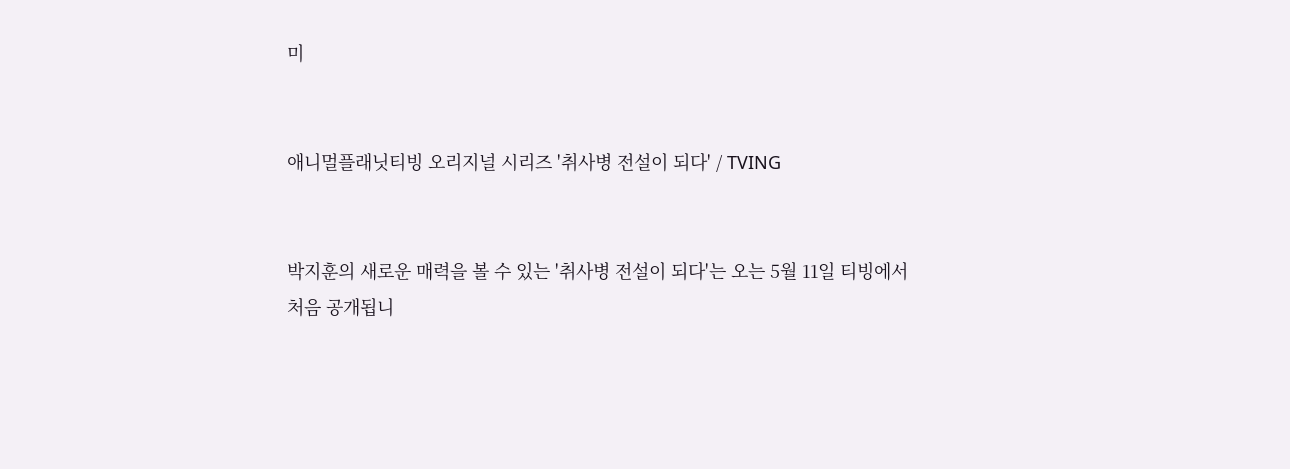미


애니멀플래닛티빙 오리지널 시리즈 '취사병 전설이 되다' / TVING


박지훈의 새로운 매력을 볼 수 있는 '취사병 전설이 되다'는 오는 5월 11일 티빙에서 처음 공개됩니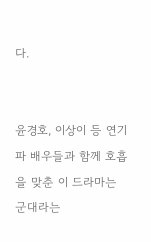다.


윤경호, 이상이 등 연기파 배우들과 함께 호흡을 맞춘 이 드라마는 군대라는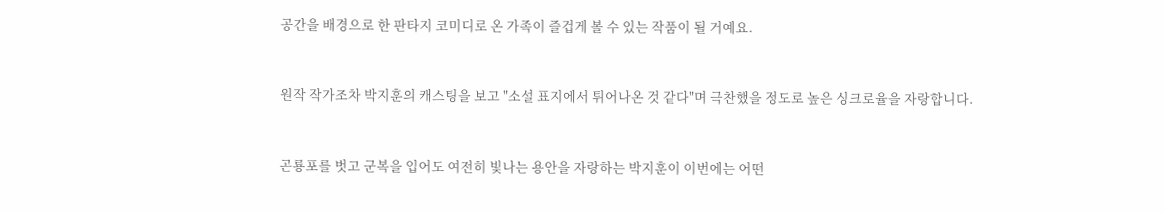공간을 배경으로 한 판타지 코미디로 온 가족이 즐겁게 볼 수 있는 작품이 될 거예요.


원작 작가조차 박지훈의 캐스팅을 보고 "소설 표지에서 튀어나온 것 같다"며 극찬했을 정도로 높은 싱크로율을 자랑합니다.


곤룡포를 벗고 군복을 입어도 여전히 빛나는 용안을 자랑하는 박지훈이 이번에는 어떤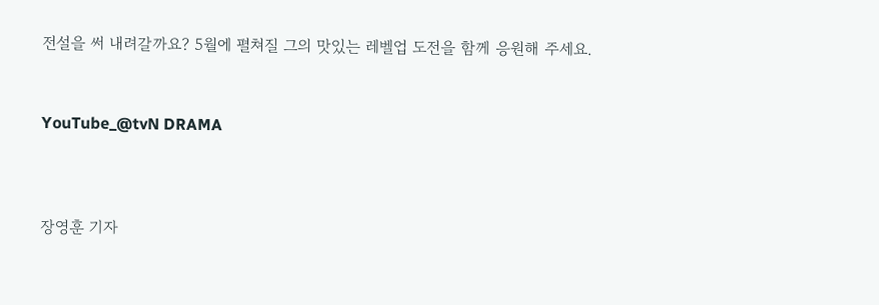전설을 써 내려갈까요? 5월에 펼쳐질 그의 맛있는 레벨업 도전을 함께 응원해 주세요.


YouTube_@tvN DRAMA



장영훈 기자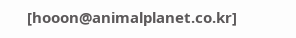[hooon@animalplanet.co.kr]